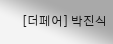[더페어] 박진식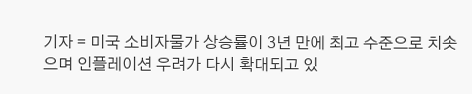기자 = 미국 소비자물가 상승률이 3년 만에 최고 수준으로 치솟으며 인플레이션 우려가 다시 확대되고 있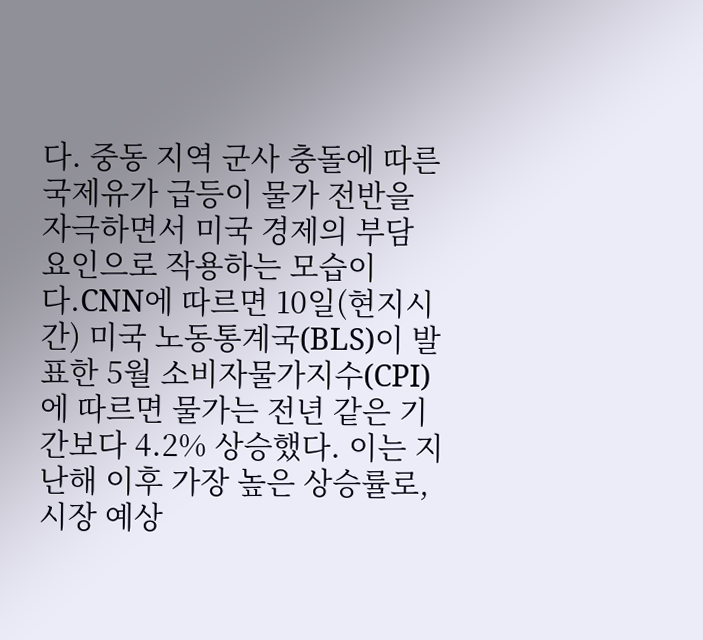다. 중동 지역 군사 충돌에 따른 국제유가 급등이 물가 전반을 자극하면서 미국 경제의 부담 요인으로 작용하는 모습이다.CNN에 따르면 10일(현지시간) 미국 노동통계국(BLS)이 발표한 5월 소비자물가지수(CPI)에 따르면 물가는 전년 같은 기간보다 4.2% 상승했다. 이는 지난해 이후 가장 높은 상승률로, 시장 예상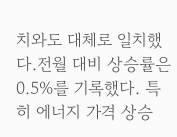치와도 대체로 일치했다.전월 대비 상승률은 0.5%를 기록했다. 특히 에너지 가격 상승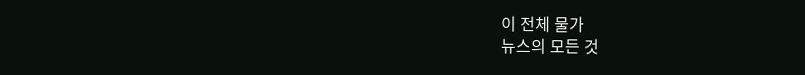이 전체 물가
뉴스의 모든 것